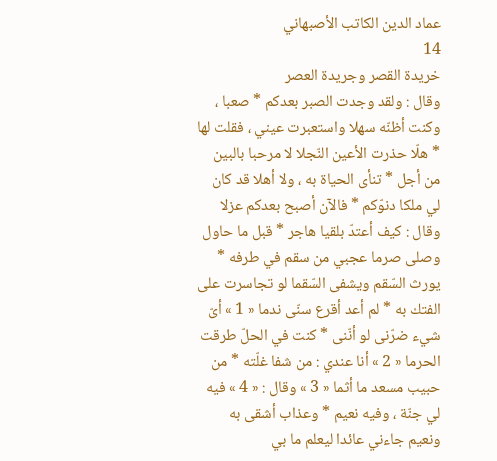عماد الدين الكاتب الأصبهاني
14
خريدة القصر وجريدة العصر
وقال : ولقد وجدت الصبر بعدكم * صعبا ، وكنت أظنّه سهلا واستعبرت عيني ، فقلت لها * هلّا حذرت الأعين النّجلا لا مرحبا بالبين من أجل * تنأى الحياة به ، ولا أهلا قد كان لي ملكا دنوّكم * فالآن أصبح بعدكم عزلا وقال : كيف أعتدّ بلقيا هاجر * قبل ما حاول وصلى صرما عجبي من سقم في طرفه * يورث السّقم ويشفى السّقما لو تجاسرت على الفتك به * لم أعد أقرع سنّى ندما « 1 » أىّ شيء ضرّنى لو أنّنى * كنت في الحلّ طرقت الحرما « 2 » أنا عندي : من شفا غلّته * من حبيب مسعد ما أثما « 3 » وقال : « 4 » فيه لي جنّة ، وفيه نعيم * وعذاب أشقى به ونعيم جاءني عائدا ليعلم ما بي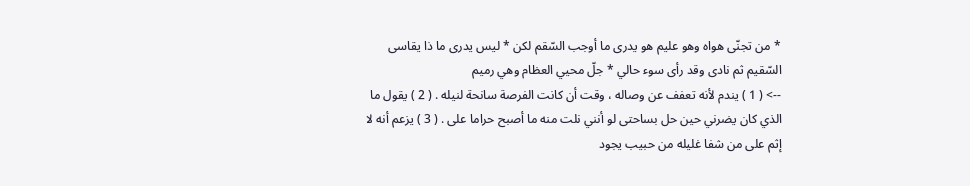* من تجنّى هواه وهو عليم هو يدرى ما أوجب السّقم لكن * ليس يدرى ما ذا يقاسى السّقيم ثم نادى وقد رأى سوء حالي * جلّ محيي العظام وهي رميم
--> ( 1 ) يندم لأنه تعفف عن وصاله ، وقت أن كانت الفرصة سانحة لنيله . ( 2 ) يقول ما الذي كان يضرني حين حل بساحتى لو أنني نلت منه ما أصبح حراما على . ( 3 ) يزعم أنه لا إثم على من شفا غليله من حبيب يجود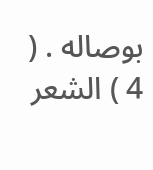بوصاله . ( 4 ) الشعر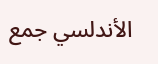الأندلسي جمع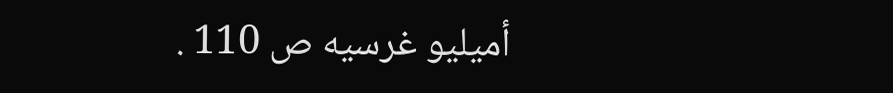أميليو غرسيه ص 110 .